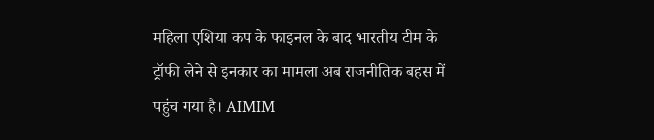महिला एशिया कप के फाइनल के बाद भारतीय टीम के ट्रॉफी लेने से इनकार का मामला अब राजनीतिक बहस में पहुंच गया है। AIMIM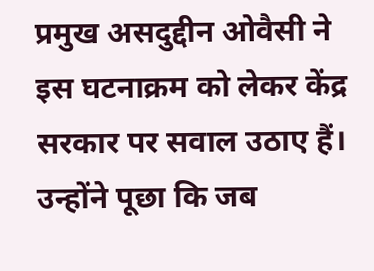प्रमुख असदुद्दीन ओवैसी ने इस घटनाक्रम को लेकर केंद्र सरकार पर सवाल उठाए हैं। उन्होंने पूछा कि जब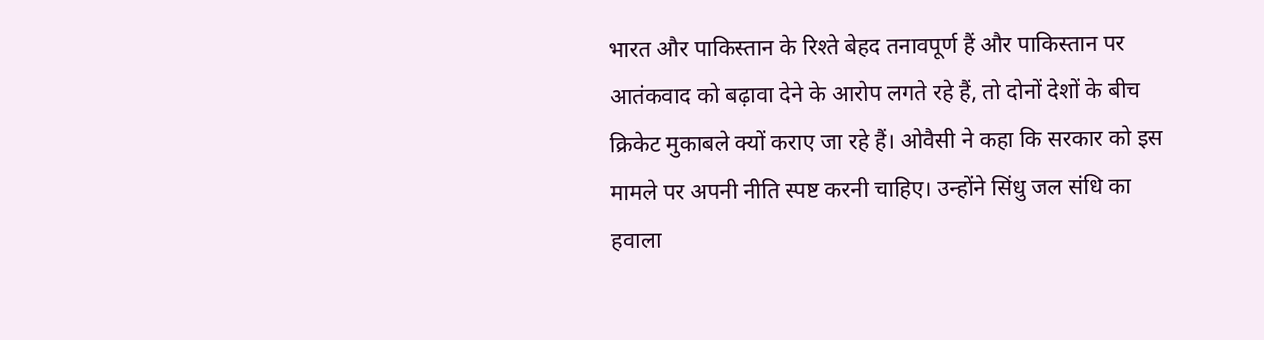भारत और पाकिस्तान के रिश्ते बेहद तनावपूर्ण हैं और पाकिस्तान पर आतंकवाद को बढ़ावा देने के आरोप लगते रहे हैं, तो दोनों देशों के बीच क्रिकेट मुकाबले क्यों कराए जा रहे हैं। ओवैसी ने कहा कि सरकार को इस मामले पर अपनी नीति स्पष्ट करनी चाहिए। उन्होंने सिंधु जल संधि का हवाला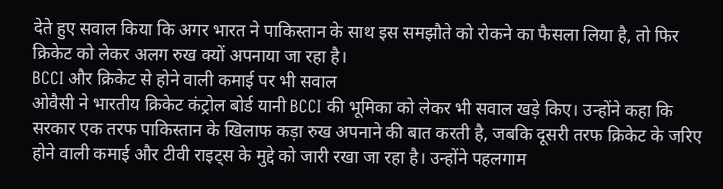देते हुए सवाल किया कि अगर भारत ने पाकिस्तान के साथ इस समझौते को रोकने का फैसला लिया है, तो फिर क्रिकेट को लेकर अलग रुख क्यों अपनाया जा रहा है।
BCCI और क्रिकेट से होने वाली कमाई पर भी सवाल
ओवैसी ने भारतीय क्रिकेट कंट्रोल बोर्ड यानी BCCI की भूमिका को लेकर भी सवाल खड़े किए। उन्होंने कहा कि सरकार एक तरफ पाकिस्तान के खिलाफ कड़ा रुख अपनाने की बात करती है, जबकि दूसरी तरफ क्रिकेट के जरिए होने वाली कमाई और टीवी राइट्स के मुद्दे को जारी रखा जा रहा है। उन्होंने पहलगाम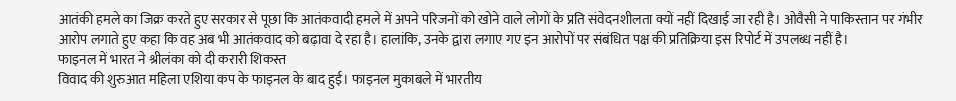आतंकी हमले का जिक्र करते हुए सरकार से पूछा कि आतंकवादी हमले में अपने परिजनों को खोने वाले लोगों के प्रति संवेदनशीलता क्यों नहीं दिखाई जा रही है। ओवैसी ने पाकिस्तान पर गंभीर आरोप लगाते हुए कहा कि वह अब भी आतंकवाद को बढ़ावा दे रहा है। हालांकि, उनके द्वारा लगाए गए इन आरोपों पर संबंधित पक्ष की प्रतिक्रिया इस रिपोर्ट में उपलब्ध नहीं है।
फाइनल में भारत ने श्रीलंका को दी करारी शिकस्त
विवाद की शुरुआत महिला एशिया कप के फाइनल के बाद हुई। फाइनल मुकाबले में भारतीय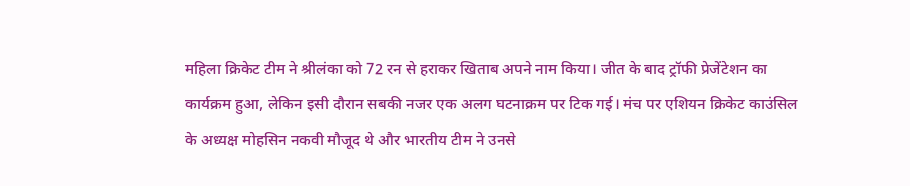महिला क्रिकेट टीम ने श्रीलंका को 72 रन से हराकर खिताब अपने नाम किया। जीत के बाद ट्रॉफी प्रेजेंटेशन का कार्यक्रम हुआ, लेकिन इसी दौरान सबकी नजर एक अलग घटनाक्रम पर टिक गई। मंच पर एशियन क्रिकेट काउंसिल के अध्यक्ष मोहसिन नकवी मौजूद थे और भारतीय टीम ने उनसे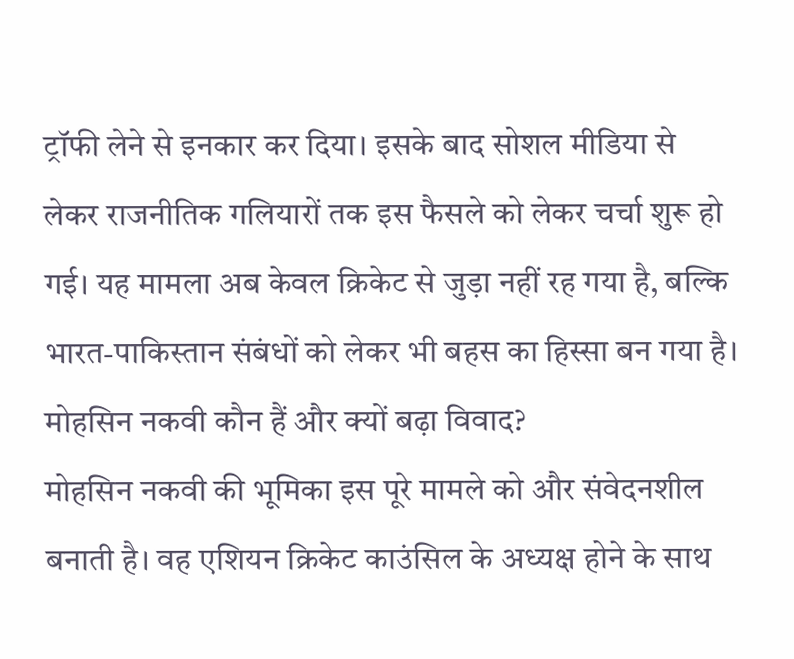ट्रॉफी लेने से इनकार कर दिया। इसके बाद सोशल मीडिया से लेकर राजनीतिक गलियारों तक इस फैसले को लेकर चर्चा शुरू हो गई। यह मामला अब केवल क्रिकेट से जुड़ा नहीं रह गया है, बल्कि भारत-पाकिस्तान संबंधों को लेकर भी बहस का हिस्सा बन गया है।
मोहसिन नकवी कौन हैं और क्यों बढ़ा विवाद?
मोहसिन नकवी की भूमिका इस पूरे मामले को और संवेदनशील बनाती है। वह एशियन क्रिकेट काउंसिल के अध्यक्ष होने के साथ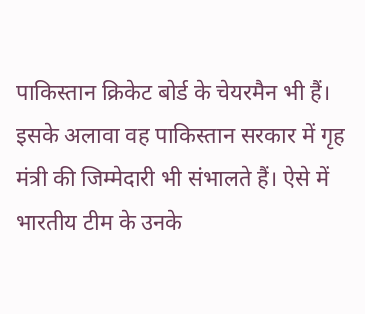पाकिस्तान क्रिकेट बोर्ड के चेयरमैन भी हैं। इसके अलावा वह पाकिस्तान सरकार में गृह मंत्री की जिम्मेदारी भी संभालते हैं। ऐसे में भारतीय टीम के उनके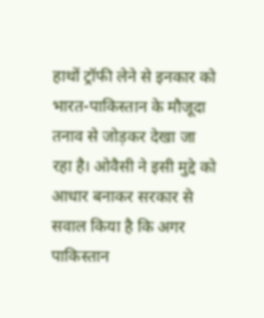हाथों ट्रॉफी लेने से इनकार को भारत-पाकिस्तान के मौजूदा तनाव से जोड़कर देखा जा रहा है। ओवैसी ने इसी मुद्दे को आधार बनाकर सरकार से सवाल किया है कि अगर पाकिस्तान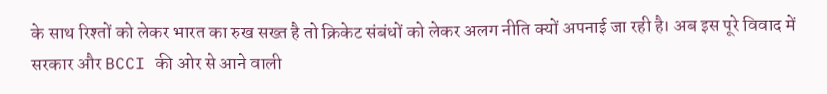के साथ रिश्तों को लेकर भारत का रुख सख्त है तो क्रिकेट संबंधों को लेकर अलग नीति क्यों अपनाई जा रही है। अब इस पूरे विवाद में सरकार और BCCI की ओर से आने वाली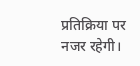प्रतिक्रिया पर नजर रहेगी।